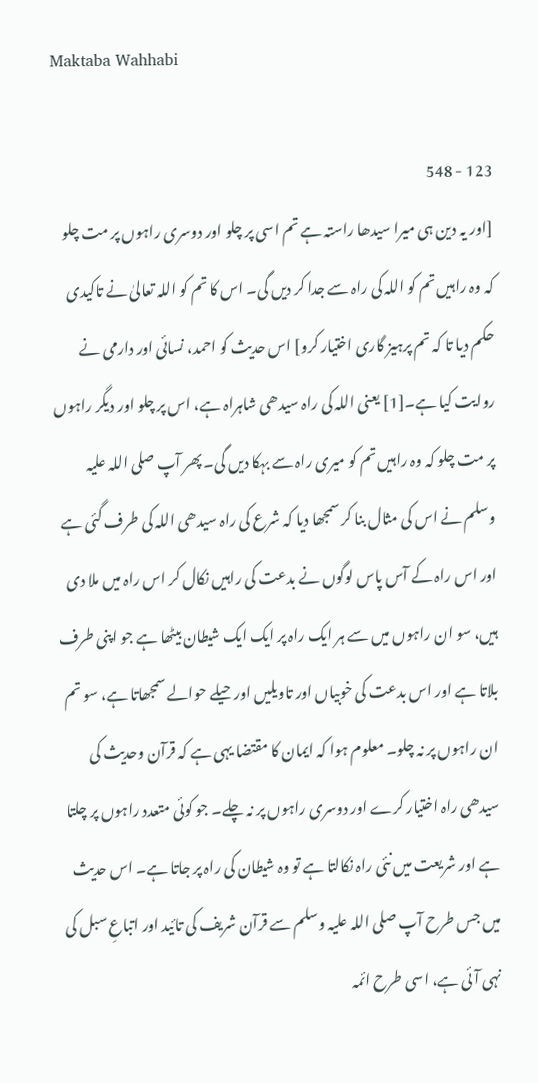Maktaba Wahhabi

123 - 548
[اور یہ دین ہی میرا سیدھا راستہ ہے تم اسی پر چلو اور دوسری راہوں پر مت چلو کہ وہ راہیں تم کو اللہ کی راہ سے جدا کر دیں گی۔ اس کا تم کو اللہ تعالیٰ نے تاکیدی حکم دیا تا کہ تم پرہیز گاری اختیار کرو] اس حدیث کو احمد، نسائی اور دارمی نے روایت کیا ہے۔[1] یعنی اللہ کی راہ سیدھی شاہراہ ہے، اس پر چلو اور دیگر راہوں پر مت چلو کہ وہ راہیں تم کو میری راہ سے بہکا دیں گی۔ پھر آپ صلی اللہ علیہ وسلم نے اس کی مثال بنا کر سمجھا دیا کہ شرع کی راہ سیدھی اللہ کی طرف گئی ہے اور اس راہ کے آس پاس لوگوں نے بدعت کی راہیں نکال کر اس راہ میں ملا دی ہیں، سو ان راہوں میں سے ہر ایک راہ پر ایک ایک شیطان بیٹھا ہے جو اپنی طرف بلاتا ہے اور اس بدعت کی خوبیاں اور تاویلیں اور حیلے حوالے سمجھاتا ہے، سو تم ان راہوں پر نہ چلو۔ معلوم ہوا کہ ایمان کا مقتضا یہی ہے کہ قرآن وحدیث کی سیدھی راہ اختیار کرے اور دوسری راہوں پر نہ چلے۔ جو کوئی متعدد راہوں پر چلتا ہے اور شریعت میں نئی راہ نکالتا ہے تو وہ شیطان کی راہ پر جاتا ہے۔ اس حدیث میں جس طرح آپ صلی اللہ علیہ وسلم سے قرآن شریف کی تائید اور اتباعِ سبل کی نہی آئی ہے، اسی طرح ائمہ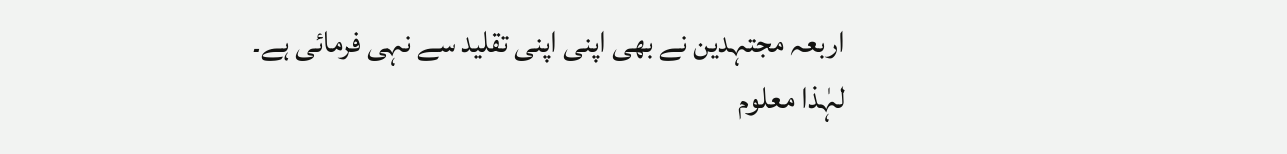اربعہ مجتہدین نے بھی اپنی اپنی تقلید سے نہی فرمائی ہے۔ لہٰذا معلوم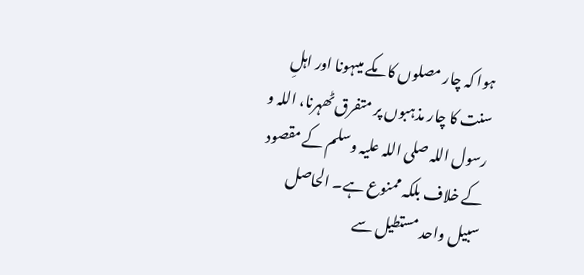ہوا کہ چار مصلوں کا مکے میںہونا اور اہلِ سنت کا چار مذہبوں پر متفرق ٹھہرنا، اللہ و رسول اللہ صلی اللہ علیہ وسلم کے مقصود کے خلاف بلکہ ممنوع ہے۔ الحاصل سبیل واحد مستطیل سے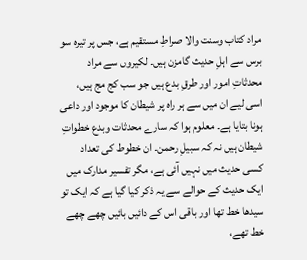مراد کتاب وسنت والا صراطِ مستقیم ہے، جس پر تیرہ سو برس سے اہلِ حدیث گامزن ہیں۔ لکیروں سے مراد محدثاتِ امور اور طرقِ بدع ہیں جو سب کج مج ہیں، اسی لیے ان میں سے ہر راہ پر شیطان کا موجود اور داعی ہونا بتایا ہے۔ معلوم ہوا کہ سارے محدثات وبدع خطواتِ شیطان ہیں نہ کہ سبیلِ رحمن۔ ان خطوط کی تعداد کسی حدیث میں نہیں آئی ہے، مگر تفسیر مدارک میں ایک حدیث کے حوالے سے یہ ذکر کیا گیا ہے کہ ایک تو سیدھا خط تھا اور باقی اس کے دائیں بائیں چھے چھے خط تھے،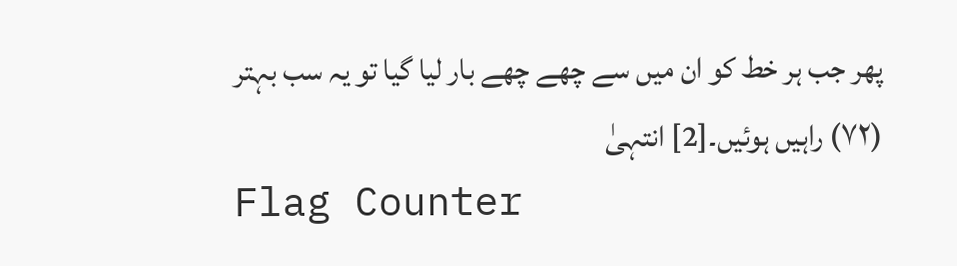پھر جب ہر خط کو ان میں سے چھے چھے بار لیا گیا تو یہ سب بہتر (۷۲) راہیں ہوئیں۔[2] انتہیٰ
Flag Counter